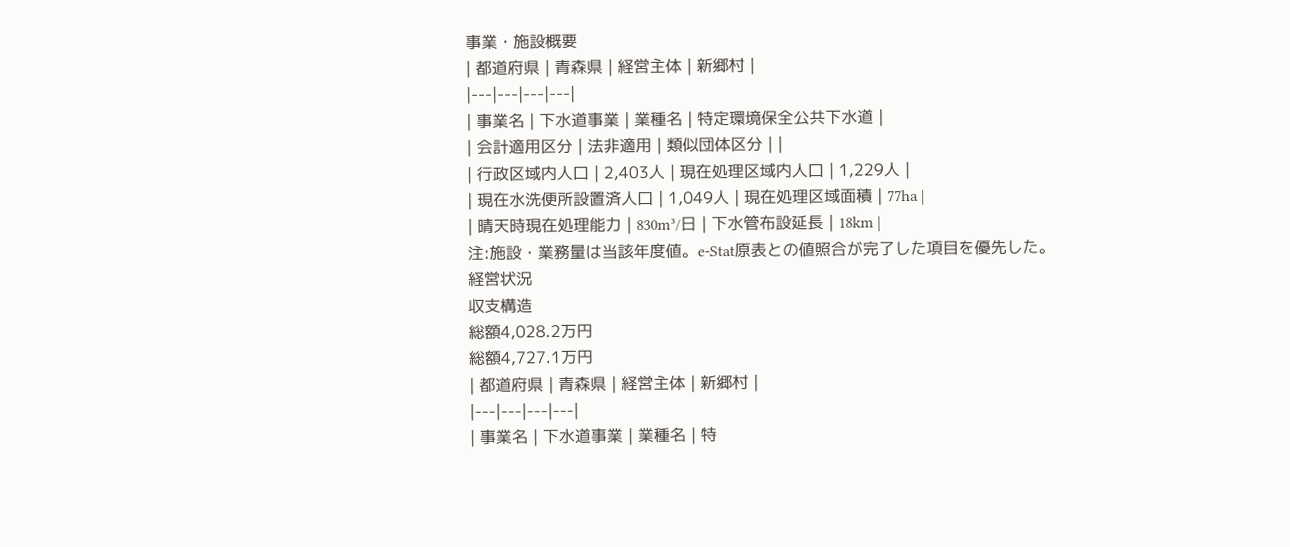事業・施設概要
| 都道府県 | 青森県 | 経営主体 | 新郷村 |
|---|---|---|---|
| 事業名 | 下水道事業 | 業種名 | 特定環境保全公共下水道 |
| 会計適用区分 | 法非適用 | 類似団体区分 | |
| 行政区域内人口 | 2,403人 | 現在処理区域内人口 | 1,229人 |
| 現在水洗便所設置済人口 | 1,049人 | 現在処理区域面積 | 77ha |
| 晴天時現在処理能力 | 830m³/日 | 下水管布設延長 | 18km |
注:施設・業務量は当該年度値。e-Stat原表との値照合が完了した項目を優先した。
経営状況
収支構造
総額4,028.2万円
総額4,727.1万円
| 都道府県 | 青森県 | 経営主体 | 新郷村 |
|---|---|---|---|
| 事業名 | 下水道事業 | 業種名 | 特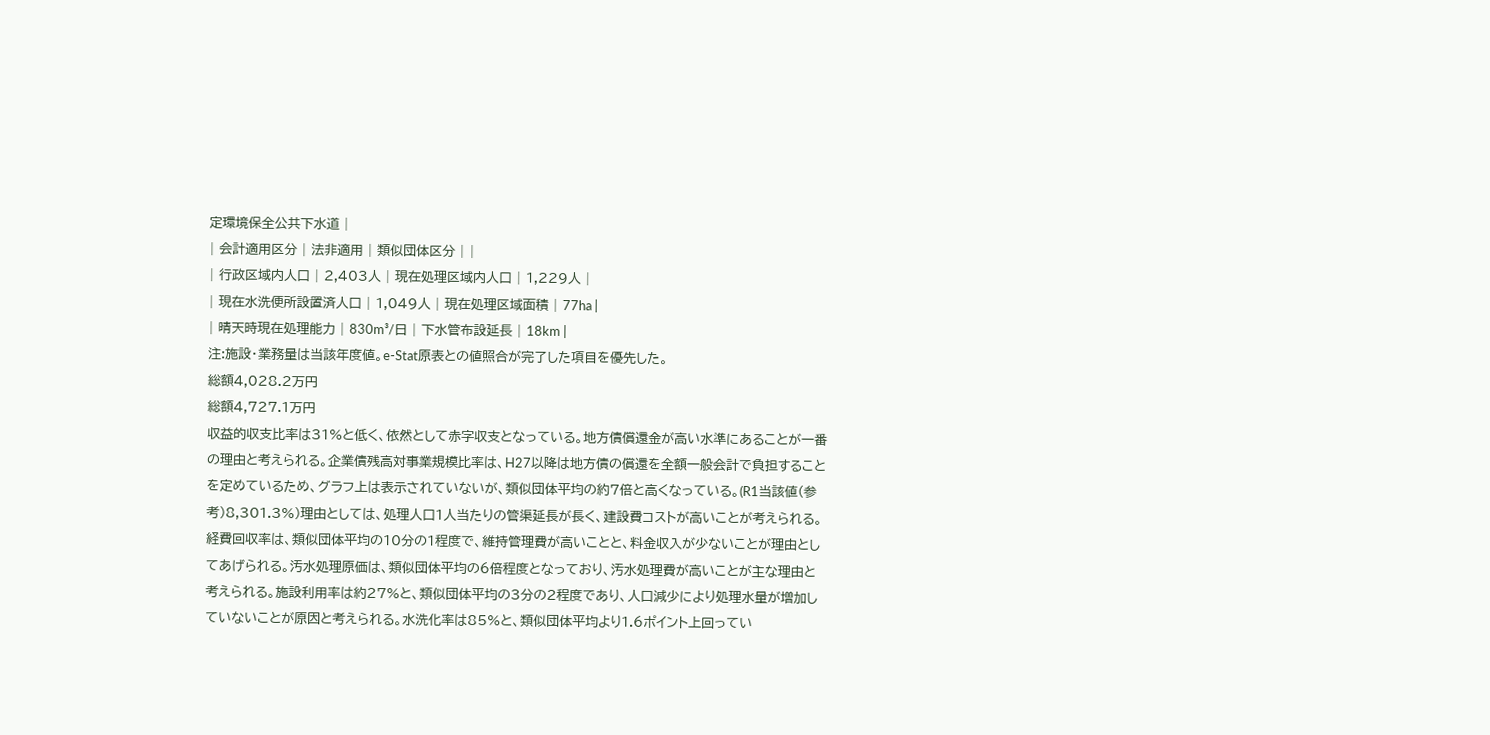定環境保全公共下水道 |
| 会計適用区分 | 法非適用 | 類似団体区分 | |
| 行政区域内人口 | 2,403人 | 現在処理区域内人口 | 1,229人 |
| 現在水洗便所設置済人口 | 1,049人 | 現在処理区域面積 | 77ha |
| 晴天時現在処理能力 | 830m³/日 | 下水管布設延長 | 18km |
注:施設・業務量は当該年度値。e-Stat原表との値照合が完了した項目を優先した。
総額4,028.2万円
総額4,727.1万円
収益的収支比率は31%と低く、依然として赤字収支となっている。地方債償還金が高い水準にあることが一番の理由と考えられる。企業債残高対事業規模比率は、H27以降は地方債の償還を全額一般会計で負担することを定めているため、グラフ上は表示されていないが、類似団体平均の約7倍と高くなっている。(R1当該値(参考)8,301.3%)理由としては、処理人口1人当たりの管渠延長が長く、建設費コストが高いことが考えられる。経費回収率は、類似団体平均の10分の1程度で、維持管理費が高いことと、料金収入が少ないことが理由としてあげられる。汚水処理原価は、類似団体平均の6倍程度となっており、汚水処理費が高いことが主な理由と考えられる。施設利用率は約27%と、類似団体平均の3分の2程度であり、人口減少により処理水量が増加していないことが原因と考えられる。水洗化率は85%と、類似団体平均より1.6ポイント上回ってい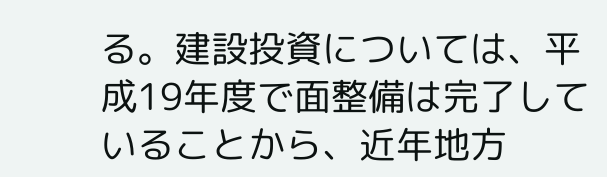る。建設投資については、平成19年度で面整備は完了していることから、近年地方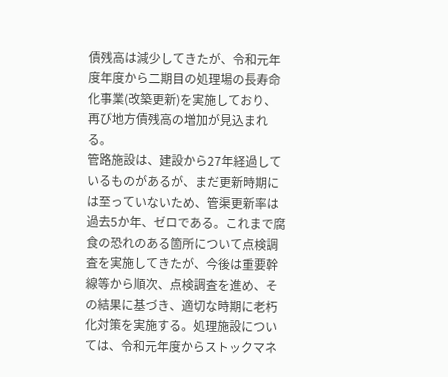債残高は減少してきたが、令和元年度年度から二期目の処理場の長寿命化事業(改築更新)を実施しており、再び地方債残高の増加が見込まれる。
管路施設は、建設から27年経過しているものがあるが、まだ更新時期には至っていないため、管渠更新率は過去5か年、ゼロである。これまで腐食の恐れのある箇所について点検調査を実施してきたが、今後は重要幹線等から順次、点検調査を進め、その結果に基づき、適切な時期に老朽化対策を実施する。処理施設については、令和元年度からストックマネ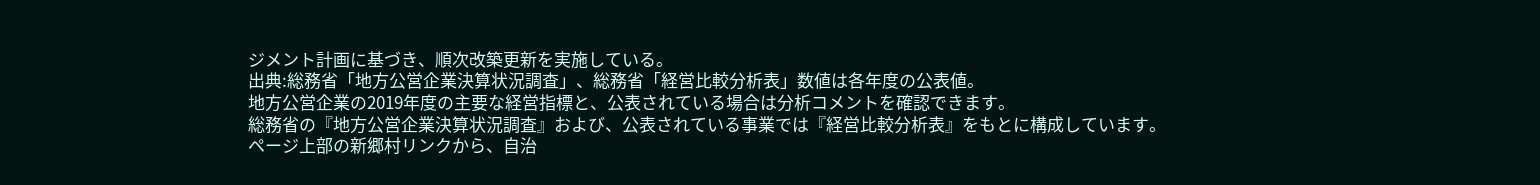ジメント計画に基づき、順次改築更新を実施している。
出典:総務省「地方公営企業決算状況調査」、総務省「経営比較分析表」数値は各年度の公表値。
地方公営企業の2019年度の主要な経営指標と、公表されている場合は分析コメントを確認できます。
総務省の『地方公営企業決算状況調査』および、公表されている事業では『経営比較分析表』をもとに構成しています。
ページ上部の新郷村リンクから、自治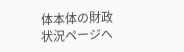体本体の財政状況ページへ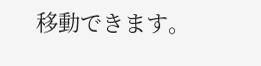移動できます。